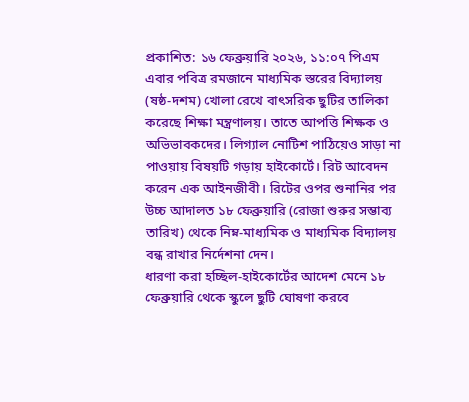প্রকাশিত: ১৬ ফেব্রুয়ারি ২০২৬, ১১:০৭ পিএম
এবার পবিত্র রমজানে মাধ্যমিক স্তরের বিদ্যালয় (ষষ্ঠ-দশম) খোলা রেখে বাৎসরিক ছুটির তালিকা করেছে শিক্ষা মন্ত্রণালয়। তাতে আপত্তি শিক্ষক ও অভিভাবকদের। লিগ্যাল নোটিশ পাঠিয়েও সাড়া না পাওয়ায় বিষয়টি গড়ায় হাইকোর্টে। রিট আবেদন করেন এক আইনজীবী। রিটের ওপর শুনানির পর উচ্চ আদালত ১৮ ফেব্রুয়ারি (রোজা শুরুর সম্ভাব্য তারিখ) থেকে নিম্ন-মাধ্যমিক ও মাধ্যমিক বিদ্যালয় বন্ধ রাখার নির্দেশনা দেন।
ধারণা করা হচ্ছিল-হাইকোর্টের আদেশ মেনে ১৮ ফেব্রুয়ারি থেকে স্কুলে ছুটি ঘোষণা করবে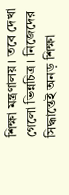শিক্ষা মন্ত্রণালয়। তবে দেখা গেলো ভিন্নচিত্র। নিজেদের সিদ্ধান্তেই অনড় শিক্ষা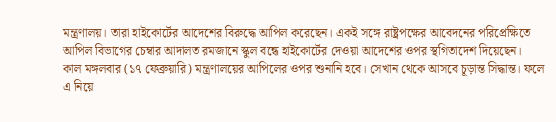মন্ত্রণালয়। তারা হাইকোর্টের আদেশের বিরুদ্ধে আপিল করেছেন। একই সঙ্গে রাষ্ট্রপক্ষের আবেদনের পরিপ্রেক্ষিতে আপিল বিভাগের চেম্বার আদালত রমজানে স্কুল বন্ধে হাইকোর্টের দেওয়া আদেশের ওপর স্থগিতাদেশ দিয়েছেন।
কাল মঙ্গলবার (১৭ ফেব্রুয়ারি) মন্ত্রণালয়ের আপিলের ওপর শুনানি হবে। সেখান থেকে আসবে চূড়ান্ত সিদ্ধান্ত। ফলে এ নিয়ে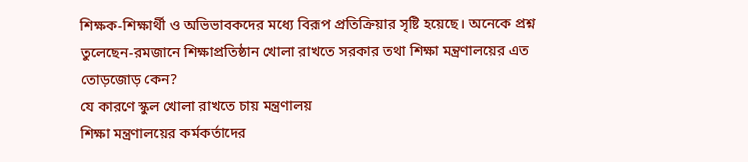শিক্ষক-শিক্ষার্থী ও অভিভাবকদের মধ্যে বিরূপ প্রতিক্রিয়ার সৃষ্টি হয়েছে। অনেকে প্রশ্ন তুলেছেন-রমজানে শিক্ষাপ্রতিষ্ঠান খোলা রাখতে সরকার তথা শিক্ষা মন্ত্রণালয়ের এত তোড়জোড় কেন?
যে কারণে স্কুল খোলা রাখতে চায় মন্ত্রণালয়
শিক্ষা মন্ত্রণালয়ের কর্মকর্তাদের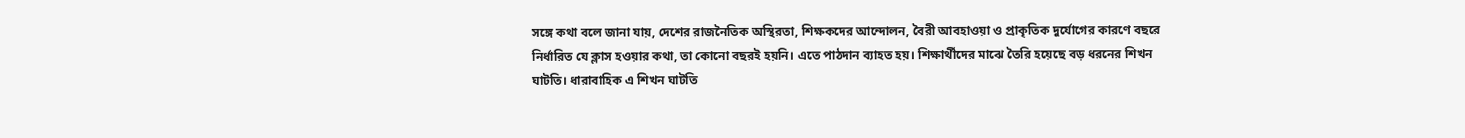সঙ্গে কথা বলে জানা যায়, দেশের রাজনৈতিক অস্থিরতা, শিক্ষকদের আন্দোলন, বৈরী আবহাওয়া ও প্রাকৃতিক দুর্যোগের কারণে বছরে নির্ধারিত যে ক্লাস হওয়ার কথা, তা কোনো বছরই হয়নি। এতে পাঠদান ব্যাহত হয়। শিক্ষার্থীদের মাঝে তৈরি হয়েছে বড় ধরনের শিখন ঘাটতি। ধারাবাহিক এ শিখন ঘাটতি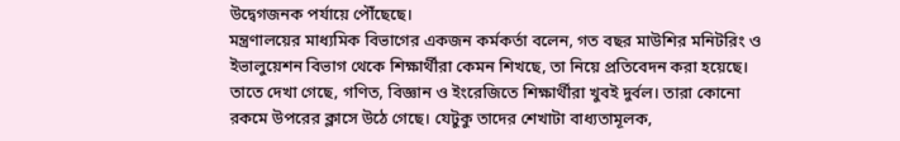উদ্বেগজনক পর্যায়ে পৌঁছেছে।
মন্ত্রণালয়ের মাধ্যমিক বিভাগের একজন কর্মকর্তা বলেন, গত বছর মাউশির মনিটরিং ও ইভালুয়েশন বিভাগ থেকে শিক্ষার্থীরা কেমন শিখছে, তা নিয়ে প্রতিবেদন করা হয়েছে। তাতে দেখা গেছে, গণিত, বিজ্ঞান ও ইংরেজিতে শিক্ষার্থীরা খুবই দুর্বল। তারা কোনো রকমে উপরের ক্লাসে উঠে গেছে। যেটুকু তাদের শেখাটা বাধ্যতামূলক,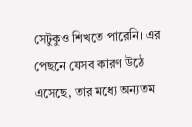সেটুকুও শিখতে পারেনি। এর পেছনে যেসব কারণ উঠে এসেছে, তার মধ্যে অন্যতম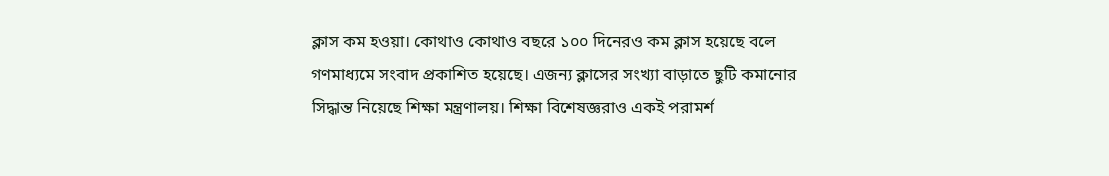ক্লাস কম হওয়া। কোথাও কোথাও বছরে ১০০ দিনেরও কম ক্লাস হয়েছে বলে গণমাধ্যমে সংবাদ প্রকাশিত হয়েছে। এজন্য ক্লাসের সংখ্যা বাড়াতে ছুটি কমানোর সিদ্ধান্ত নিয়েছে শিক্ষা মন্ত্রণালয়। শিক্ষা বিশেষজ্ঞরাও একই পরামর্শ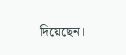দিয়েছেন।